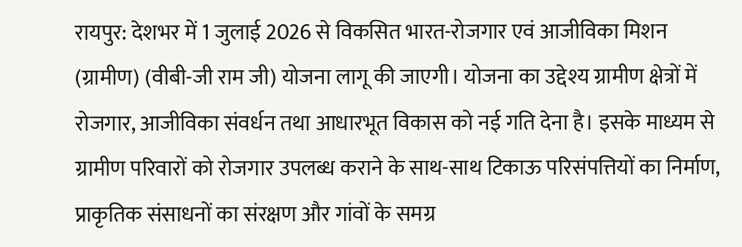रायपुर: देशभर में 1 जुलाई 2026 से विकसित भारत-रोजगार एवं आजीविका मिशन (ग्रामीण) (वीबी-जी राम जी) योजना लागू की जाएगी। योजना का उद्देश्य ग्रामीण क्षेत्रों में रोजगार, आजीविका संवर्धन तथा आधारभूत विकास को नई गति देना है। इसके माध्यम से ग्रामीण परिवारों को रोजगार उपलब्ध कराने के साथ-साथ टिकाऊ परिसंपत्तियों का निर्माण, प्राकृतिक संसाधनों का संरक्षण और गांवों के समग्र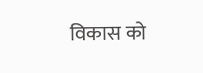विकास को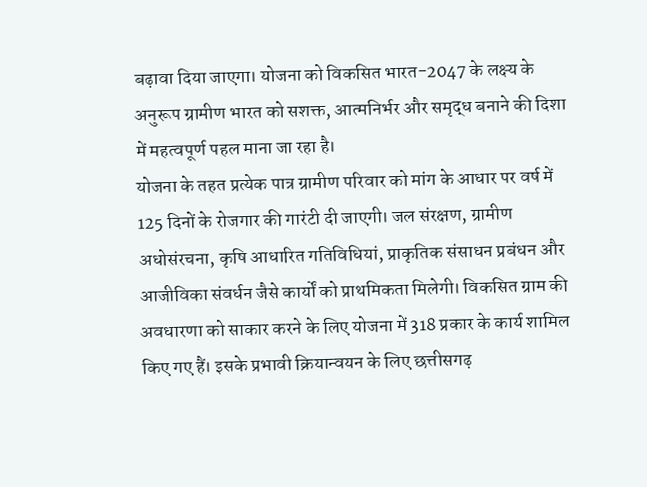बढ़ावा दिया जाएगा। योजना को विकसित भारत-2047 के लक्ष्य के अनुरूप ग्रामीण भारत को सशक्त, आत्मनिर्भर और समृद्ध बनाने की दिशा में महत्वपूर्ण पहल माना जा रहा है।
योजना के तहत प्रत्येक पात्र ग्रामीण परिवार को मांग के आधार पर वर्ष में 125 दिनों के रोजगार की गारंटी दी जाएगी। जल संरक्षण, ग्रामीण अधोसंरचना, कृषि आधारित गतिविधियां, प्राकृतिक संसाधन प्रबंधन और आजीविका संवर्धन जैसे कार्यों को प्राथमिकता मिलेगी। विकसित ग्राम की अवधारणा को साकार करने के लिए योजना में 318 प्रकार के कार्य शामिल किए गए हैं। इसके प्रभावी क्रियान्वयन के लिए छत्तीसगढ़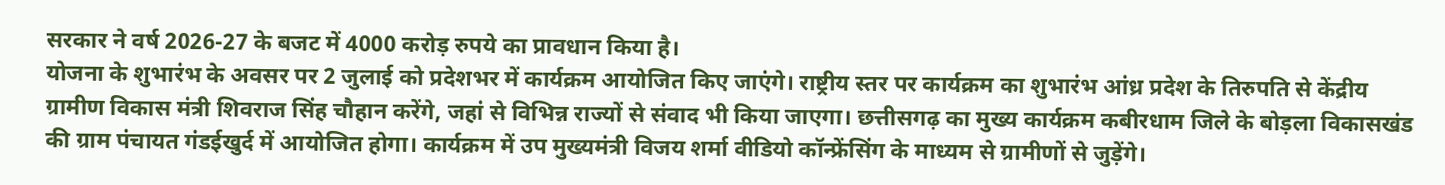सरकार ने वर्ष 2026-27 के बजट में 4000 करोड़ रुपये का प्रावधान किया है।
योजना के शुभारंभ के अवसर पर 2 जुलाई को प्रदेशभर में कार्यक्रम आयोजित किए जाएंगे। राष्ट्रीय स्तर पर कार्यक्रम का शुभारंभ आंध्र प्रदेश के तिरुपति से केंद्रीय ग्रामीण विकास मंत्री शिवराज सिंह चौहान करेंगे, जहां से विभिन्न राज्यों से संवाद भी किया जाएगा। छत्तीसगढ़ का मुख्य कार्यक्रम कबीरधाम जिले के बोड़ला विकासखंड की ग्राम पंचायत गंडईखुर्द में आयोजित होगा। कार्यक्रम में उप मुख्यमंत्री विजय शर्मा वीडियो कॉन्फ्रेंसिंग के माध्यम से ग्रामीणों से जुड़ेंगे।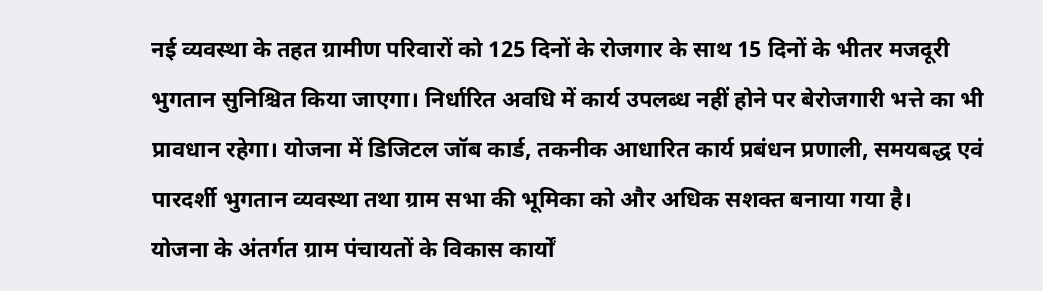नई व्यवस्था के तहत ग्रामीण परिवारों को 125 दिनों के रोजगार के साथ 15 दिनों के भीतर मजदूरी भुगतान सुनिश्चित किया जाएगा। निर्धारित अवधि में कार्य उपलब्ध नहीं होने पर बेरोजगारी भत्ते का भी प्रावधान रहेगा। योजना में डिजिटल जॉब कार्ड, तकनीक आधारित कार्य प्रबंधन प्रणाली, समयबद्ध एवं पारदर्शी भुगतान व्यवस्था तथा ग्राम सभा की भूमिका को और अधिक सशक्त बनाया गया है।
योजना के अंतर्गत ग्राम पंचायतों के विकास कार्यों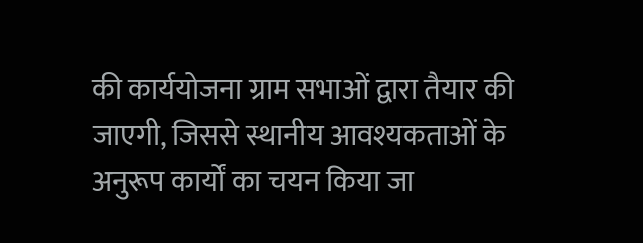की कार्ययोजना ग्राम सभाओं द्वारा तैयार की जाएगी, जिससे स्थानीय आवश्यकताओं के अनुरूप कार्यों का चयन किया जा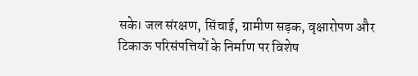सके। जल संरक्षण, सिंचाई, ग्रामीण सड़क, वृक्षारोपण और टिकाऊ परिसंपत्तियों के निर्माण पर विशेष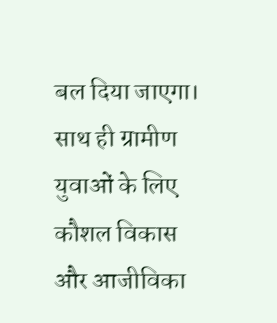बल दिया जाएगा। साथ ही ग्रामीण युवाओं के लिए कौशल विकास और आजीविका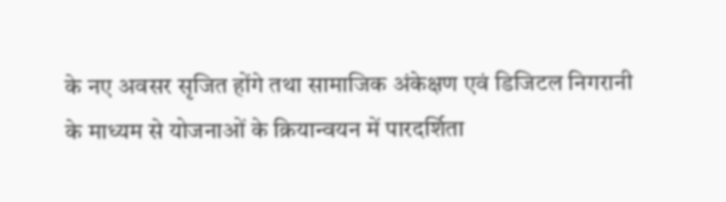के नए अवसर सृजित होंगे तथा सामाजिक अंकेक्षण एवं डिजिटल निगरानी के माध्यम से योजनाओं के क्रियान्वयन में पारदर्शिता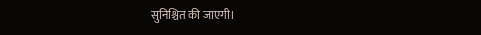सुनिश्चित की जाएगी।